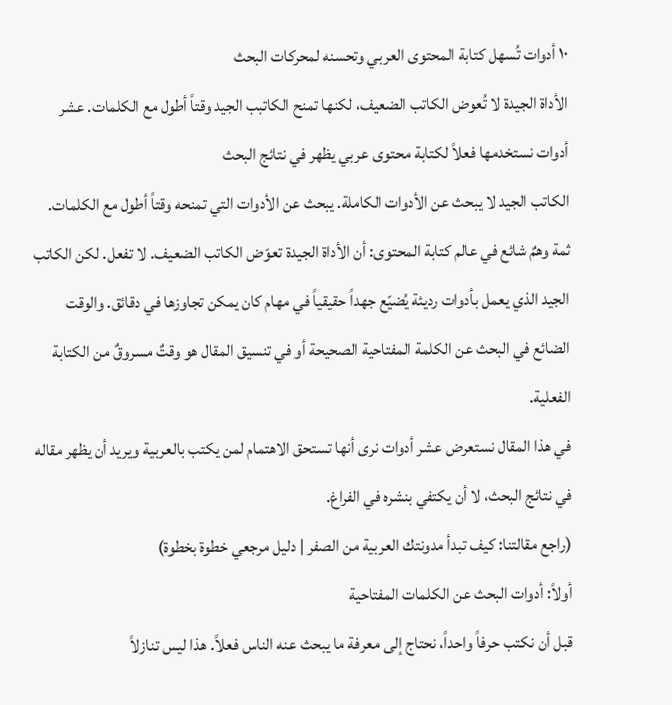١٠ أدوات تُسهل كتابة المحتوى العربي وتحسنه لمحركات البحث
الأداة الجيدة لا تُعوض الكاتب الضعيف، لكنها تمنح الكاتبب الجيد وقتاً أطول مع الكلمات. عشر أدوات نستخدمها فعلاً لكتابة محتوى عربي يظهر في نتائج البحث
الكاتب الجيد لا يبحث عن الأدوات الكاملة. يبحث عن الأدوات التي تمنحه وقتاً أطول مع الكلمات.
ثمة وهمٌ شائع في عالم كتابة المحتوى: أن الأداة الجيدة تعوّض الكاتب الضعيف. لا تفعل. لكن الكاتب الجيد الذي يعمل بأدوات رديئة يُضيّع جهداً حقيقياً في مهام كان يمكن تجاوزها في دقائق. والوقت الضائع في البحث عن الكلمة المفتاحية الصحيحة أو في تنسيق المقال هو وقتٌ مسروقٌ من الكتابة الفعلية.
في هذا المقال نستعرض عشر أدوات نرى أنها تستحق الاهتمام لمن يكتب بالعربية ويريد أن يظهر مقاله في نتائج البحث، لا أن يكتفي بنشره في الفراغ.
(راجع مقالتنا: كيف تبدأ مدونتك العربية من الصفر | دليل مرجعي خطوة بخطوة)
أولاً: أدوات البحث عن الكلمات المفتاحية
قبل أن نكتب حرفاً واحداً، نحتاج إلى معرفة ما يبحث عنه الناس فعلاً. هذا ليس تنازلاً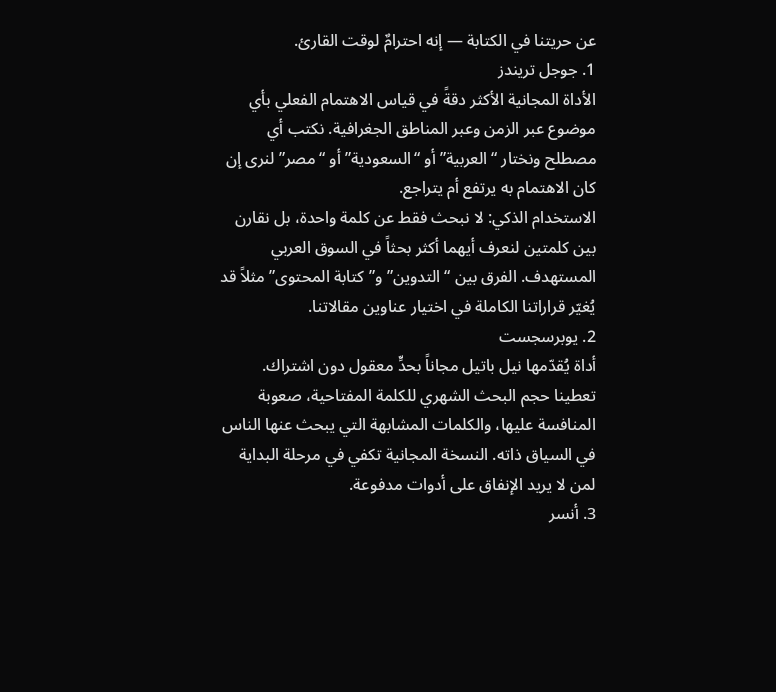عن حريتنا في الكتابة — إنه احترامٌ لوقت القارئ.
1. جوجل تريندز
الأداة المجانية الأكثر دقةً في قياس الاهتمام الفعلي بأي موضوع عبر الزمن وعبر المناطق الجغرافية. نكتب أي مصطلح ونختار “العربية” أو “السعودية” أو “مصر” لنرى إن كان الاهتمام به يرتفع أم يتراجع.
الاستخدام الذكي: لا نبحث فقط عن كلمة واحدة، بل نقارن بين كلمتين لنعرف أيهما أكثر بحثاً في السوق العربي المستهدف. الفرق بين “التدوين” و”كتابة المحتوى” مثلاً قد يُغيّر قراراتنا الكاملة في اختيار عناوين مقالاتنا.
2. يوبرسجست
أداة يُقدّمها نيل باتيل مجاناً بحدٍّ معقول دون اشتراك. تعطينا حجم البحث الشهري للكلمة المفتاحية، صعوبة المنافسة عليها، والكلمات المشابهة التي يبحث عنها الناس في السياق ذاته. النسخة المجانية تكفي في مرحلة البداية لمن لا يريد الإنفاق على أدوات مدفوعة.
3. أنسر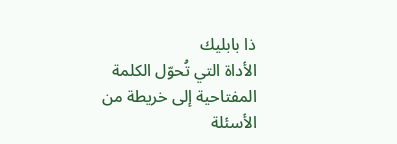ذا بابليك
الأداة التي تُحوّل الكلمة المفتاحية إلى خريطة من الأسئلة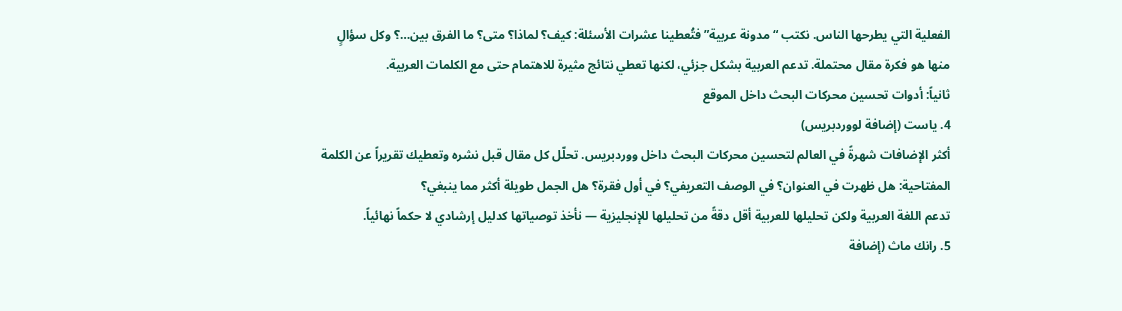الفعلية التي يطرحها الناس. نكتب “مدونة عربية” فتُعطينا عشرات الأسئلة: كيف؟ لماذا؟ متى؟ ما الفرق بين…؟ وكل سؤالٍ منها هو فكرة مقال محتملة. تدعم العربية بشكل جزئي، لكنها تعطي نتائج مثيرة للاهتمام حتى مع الكلمات العربية.
ثانياً: أدوات تحسين محركات البحث داخل الموقع
4. ياست (إضافة لووردبريس)
أكثر الإضافات شهرةً في العالم لتحسين محركات البحث داخل ووردبريس. تحلّل كل مقال قبل نشره وتعطيك تقريراً عن الكلمة المفتاحية: هل ظهرت في العنوان؟ في الوصف التعريفي؟ في أول فقرة؟ هل الجمل طويلة أكثر مما ينبغي؟
تدعم اللغة العربية ولكن تحليلها للعربية أقل دقةً من تحليلها للإنجليزية — نأخذ توصياتها كدليل إرشادي لا حكماً نهائياً.
5. رانك ماث (إضافة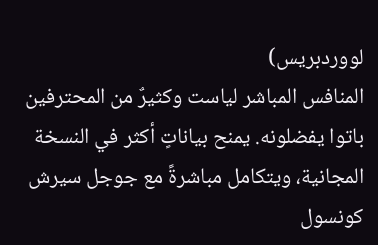لووردبريس)
المنافس المباشر لياست وكثيرٌ من المحترفين باتوا يفضلونه. يمنح بياناتٍ أكثر في النسخة المجانية، ويتكامل مباشرةً مع جوجل سيرش كونسول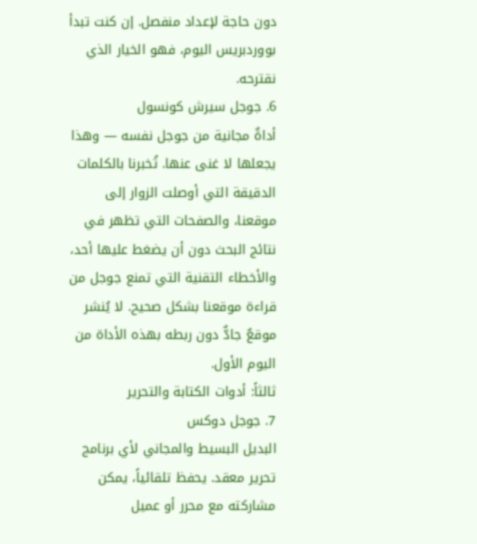دون حاجة لإعداد منفصل. إن كنت تبدأ بووردبريس اليوم، فهو الخيار الذي نقترحه.
6. جوجل سيرش كونسول
أداةٌ مجانية من جوجل نفسه — وهذا يجعلها لا غنى عنها. تُخبرنا بالكلمات الدقيقة التي أوصلت الزوار إلى موقعنا، والصفحات التي تظهر في نتائج البحث دون أن يضغط عليها أحد، والأخطاء التقنية التي تمنع جوجل من قراءة موقعنا بشكل صحيح. لا يُنشر موقعٌ جادٌّ دون ربطه بهذه الأداة من اليوم الأول.
ثالثاً: أدوات الكتابة والتحرير
7. جوجل دوكس
البديل البسيط والمجاني لأي برنامج تحرير معقد. يحفظ تلقائياً، يمكن مشاركته مع محرر أو عميل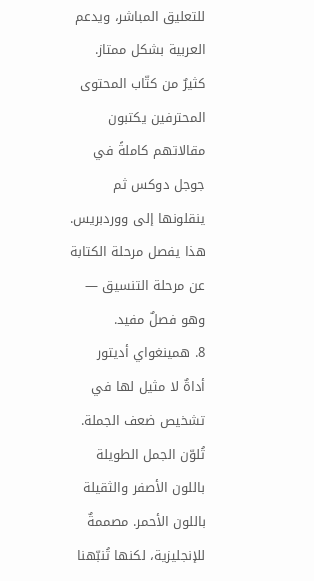للتعليق المباشر، ويدعم العربية بشكل ممتاز. كثيرٌ من كتّاب المحتوى المحترفين يكتبون مقالاتهم كاملةً في جوجل دوكس ثم ينقلونها إلى ووردبريس. هذا يفصل مرحلة الكتابة عن مرحلة التنسيق — وهو فصلٌ مفيد.
8. همينغواي أديتور
أداةٌ لا مثيل لها في تشخيص ضعف الجملة. تُلوّن الجمل الطويلة باللون الأصفر والثقيلة باللون الأحمر. مصممةٌ للإنجليزية، لكنها تُنبّهنا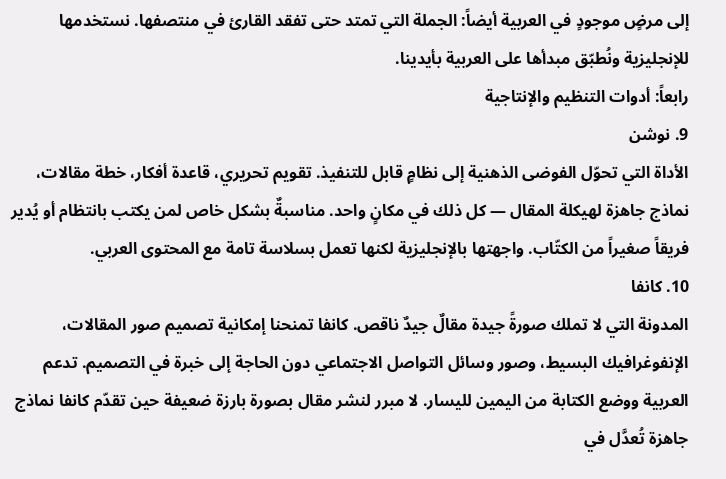إلى مرضٍ موجودٍ في العربية أيضاً: الجملة التي تمتد حتى تفقد القارئ في منتصفها. نستخدمها للإنجليزية ونُطبّق مبدأها على العربية بأيدينا.
رابعاً: أدوات التنظيم والإنتاجية
9. نوشن
الأداة التي تحوّل الفوضى الذهنية إلى نظامٍ قابل للتنفيذ. تقويم تحريري، قاعدة أفكار، خطة مقالات، نماذج جاهزة لهيكلة المقال — كل ذلك في مكانٍ واحد. مناسبةٌ بشكل خاص لمن يكتب بانتظام أو يُدير فريقاً صغيراً من الكتّاب. واجهتها بالإنجليزية لكنها تعمل بسلاسة تامة مع المحتوى العربي.
10. كانفا
المدونة التي لا تملك صورةً جيدة مقالٌ جيدٌ ناقص. كانفا تمنحنا إمكانية تصميم صور المقالات، الإنفوغرافيك البسيط، وصور وسائل التواصل الاجتماعي دون الحاجة إلى خبرة في التصميم. تدعم العربية ووضع الكتابة من اليمين لليسار. لا مبرر لنشر مقال بصورة بارزة ضعيفة حين تقدّم كانفا نماذج جاهزة تُعدَّل في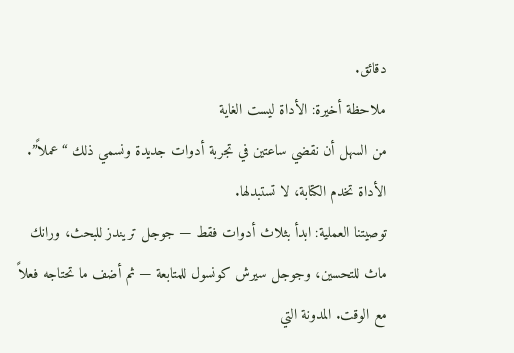دقائق.
ملاحظة أخيرة: الأداة ليست الغاية
من السهل أن نقضي ساعتين في تجربة أدوات جديدة ونسمي ذلك “عملاً”. الأداة تخدم الكتابة، لا تستبدلها.
توصيتنا العملية: ابدأ بثلاث أدوات فقط — جوجل تريندز للبحث، ورانك ماث للتحسين، وجوجل سيرش كونسول للمتابعة — ثم أضف ما تحتاجه فعلاً مع الوقت. المدونة التي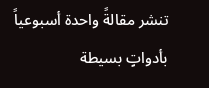تنشر مقالةً واحدة أسبوعياً بأدواتٍ بسيطة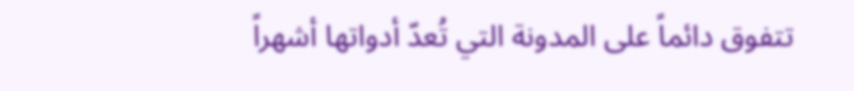تتفوق دائماً على المدونة التي تُعدّ أدواتها أشهراً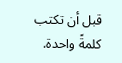قبل أن تكتب كلمةً واحدة.